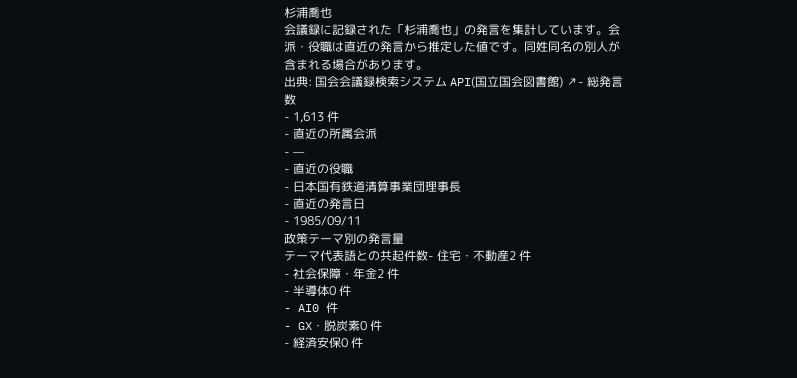杉浦喬也
会議録に記録された「杉浦喬也」の発言を集計しています。会派・役職は直近の発言から推定した値です。同姓同名の別人が含まれる場合があります。
出典: 国会会議録検索システム API(国立国会図書館) ↗- 総発言数
- 1,613 件
- 直近の所属会派
- —
- 直近の役職
- 日本国有鉄道清算事業団理事長
- 直近の発言日
- 1985/09/11
政策テーマ別の発言量
テーマ代表語との共起件数- 住宅・不動産2 件
- 社会保障・年金2 件
- 半導体0 件
- AI0 件
- GX・脱炭素0 件
- 経済安保0 件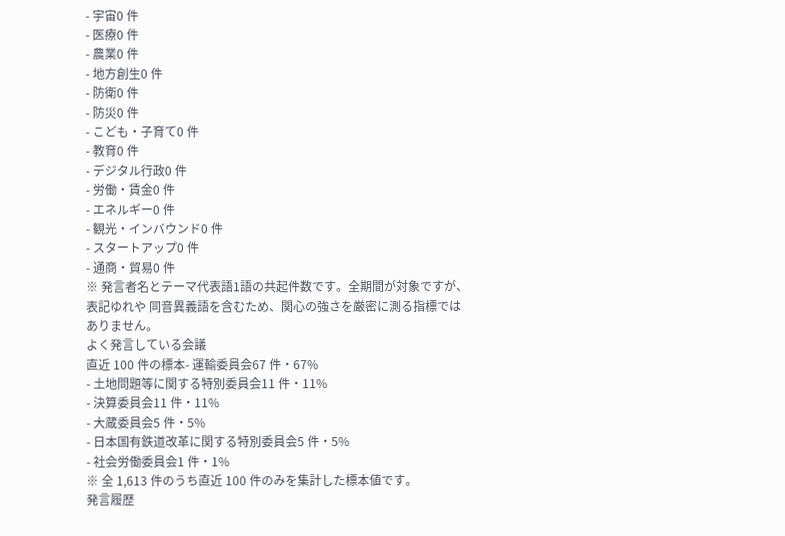- 宇宙0 件
- 医療0 件
- 農業0 件
- 地方創生0 件
- 防衛0 件
- 防災0 件
- こども・子育て0 件
- 教育0 件
- デジタル行政0 件
- 労働・賃金0 件
- エネルギー0 件
- 観光・インバウンド0 件
- スタートアップ0 件
- 通商・貿易0 件
※ 発言者名とテーマ代表語1語の共起件数です。全期間が対象ですが、表記ゆれや 同音異義語を含むため、関心の強さを厳密に測る指標ではありません。
よく発言している会議
直近 100 件の標本- 運輸委員会67 件・67%
- 土地問題等に関する特別委員会11 件・11%
- 決算委員会11 件・11%
- 大蔵委員会5 件・5%
- 日本国有鉄道改革に関する特別委員会5 件・5%
- 社会労働委員会1 件・1%
※ 全 1,613 件のうち直近 100 件のみを集計した標本値です。
発言履歴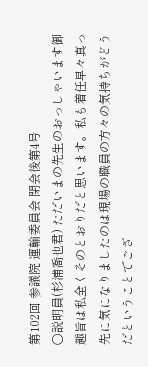第102回 参議院 運輸委員会 閉会後第4号
○説明員(杉浦喬也君) ただいまの先生のおっしゃいます御趣旨は私全くそのとおりだと思います。私も着任早々真っ先に気になりましたのは現場の職員の方々の気持ちがどうだということでござ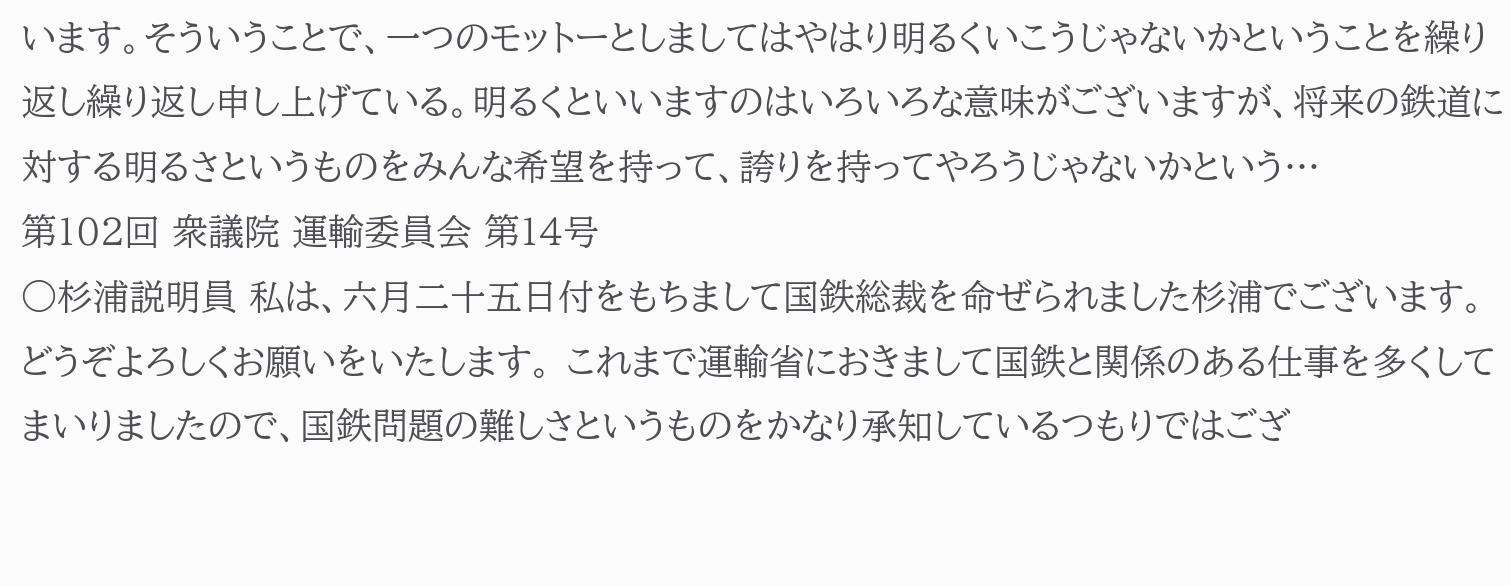います。そういうことで、一つのモットーとしましてはやはり明るくいこうじゃないかということを繰り返し繰り返し申し上げている。明るくといいますのはいろいろな意味がございますが、将来の鉄道に対する明るさというものをみんな希望を持って、誇りを持ってやろうじゃないかという…
第102回 衆議院 運輸委員会 第14号
○杉浦説明員 私は、六月二十五日付をもちまして国鉄総裁を命ぜられました杉浦でございます。どうぞよろしくお願いをいたします。 これまで運輸省におきまして国鉄と関係のある仕事を多くしてまいりましたので、国鉄問題の難しさというものをかなり承知しているつもりではござ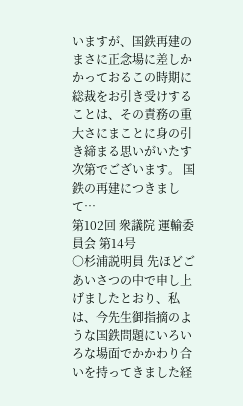いますが、国鉄再建のまさに正念場に差しかかっておるこの時期に総裁をお引き受けすることは、その責務の重大さにまことに身の引き締まる思いがいたす次第でございます。 国鉄の再建につきまして…
第102回 衆議院 運輸委員会 第14号
○杉浦説明員 先ほどごあいさつの中で申し上げましたとおり、私は、今先生御指摘のような国鉄問題にいろいろな場面でかかわり合いを持ってきました経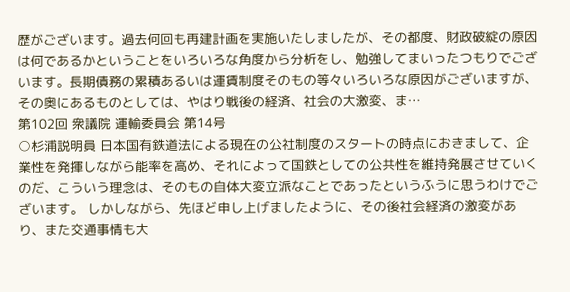歴がございます。過去何回も再建計画を実施いたしましたが、その都度、財政破綻の原因は何であるかということをいろいろな角度から分析をし、勉強してまいったつもりでございます。長期債務の累積あるいは運賃制度そのもの等々いろいろな原因がございますが、その奥にあるものとしては、やはり戦後の経済、社会の大激変、ま…
第102回 衆議院 運輸委員会 第14号
○杉浦説明員 日本国有鉄道法による現在の公社制度のスタートの時点におきまして、企業性を発揮しながら能率を高め、それによって国鉄としての公共性を維持発展させていくのだ、こういう理念は、そのもの自体大変立派なことであったというふうに思うわけでございます。 しかしながら、先ほど申し上げましたように、その後社会経済の激変があり、また交通事情も大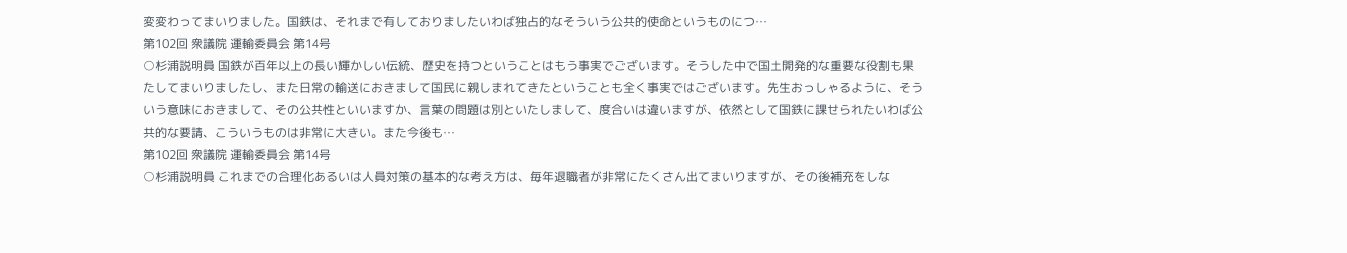変変わってまいりました。国鉄は、それまで有しておりましたいわば独占的なそういう公共的使命というものにつ…
第102回 衆議院 運輸委員会 第14号
○杉浦説明員 国鉄が百年以上の長い輝かしい伝統、歴史を持つということはもう事実でございます。そうした中で国土開発的な重要な役割も果たしてまいりましたし、また日常の輸送におきまして国民に親しまれてきたということも全く事実ではございます。先生おっしゃるように、そういう意味におきまして、その公共性といいますか、言葉の問題は別といたしまして、度合いは違いますが、依然として国鉄に課せられたいわば公共的な要請、こういうものは非常に大きい。また今後も…
第102回 衆議院 運輸委員会 第14号
○杉浦説明員 これまでの合理化あるいは人員対策の基本的な考え方は、毎年退職者が非常にたくさん出てまいりますが、その後補充をしな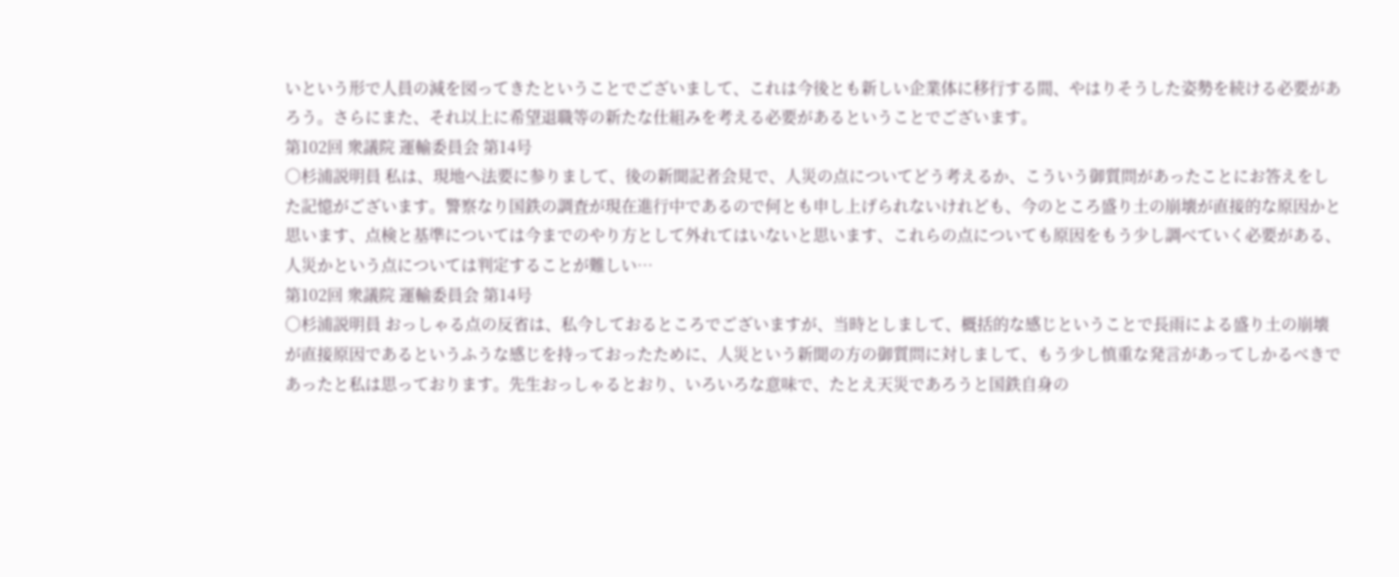いという形で人員の減を図ってきたということでございまして、これは今後とも新しい企業体に移行する間、やはりそうした姿勢を続ける必要があろう。さらにまた、それ以上に希望退職等の新たな仕組みを考える必要があるということでございます。
第102回 衆議院 運輸委員会 第14号
○杉浦説明員 私は、現地へ法要に参りまして、後の新聞記者会見で、人災の点についてどう考えるか、こういう御質問があったことにお答えをした記憶がございます。警察なり国鉄の調査が現在進行中であるので何とも申し上げられないけれども、今のところ盛り土の崩壊が直接的な原因かと思います、点検と基準については今までのやり方として外れてはいないと思います、これらの点についても原因をもう少し調べていく必要がある、人災かという点については判定することが難しい…
第102回 衆議院 運輸委員会 第14号
○杉浦説明員 おっしゃる点の反省は、私今しておるところでございますが、当時としまして、概括的な感じということで長雨による盛り土の崩壊が直接原因であるというふうな感じを持っておったために、人災という新聞の方の御質問に対しまして、もう少し慎重な発言があってしかるべきであったと私は思っております。先生おっしゃるとおり、いろいろな意味で、たとえ天災であろうと国鉄自身の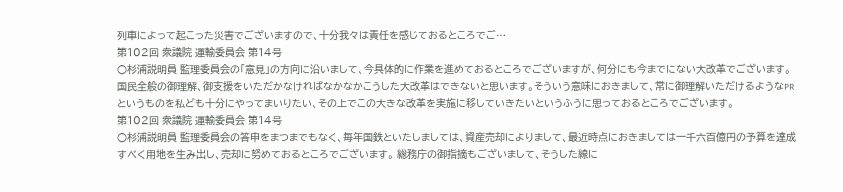列車によって起こった災害でございますので、十分我々は責任を感じておるところでご…
第102回 衆議院 運輸委員会 第14号
○杉浦説明員 監理委員会の「意見」の方向に沿いまして、今具体的に作業を進めておるところでございますが、何分にも今までにない大改革でございます。国民全般の御理解、御支援をいただかなければなかなかこうした大改革はできないと思います。そういう意味におきまして、常に御理解いただけるようなPRというものを私ども十分にやってまいりたい、その上でこの大きな改革を実施に移していきたいというふうに思っておるところでございます。
第102回 衆議院 運輸委員会 第14号
○杉浦説明員 監理委員会の答申をまつまでもなく、毎年国鉄といたしましては、資産売却によりまして、最近時点におきましては一千六百億円の予算を達成すべく用地を生み出し、売却に努めておるところでございます。 総務庁の御指摘もございまして、そうした線に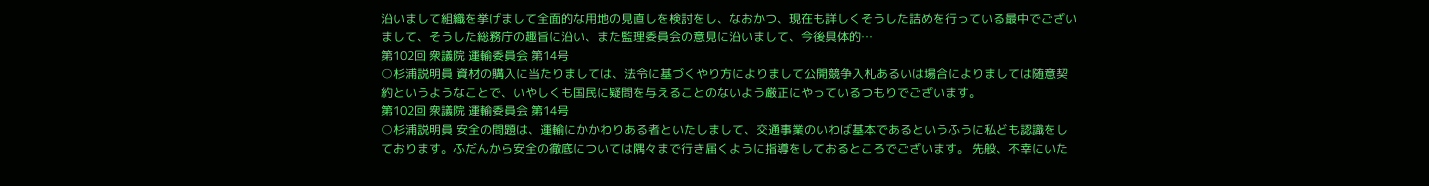沿いまして組織を挙げまして全面的な用地の見直しを検討をし、なおかつ、現在も詳しくそうした詰めを行っている最中でございまして、そうした総務庁の趣旨に沿い、また監理委員会の意見に沿いまして、今後具体的…
第102回 衆議院 運輸委員会 第14号
○杉浦説明員 資材の購入に当たりましては、法令に基づくやり方によりまして公開競争入札あるいは場合によりましては随意契約というようなことで、いやしくも国民に疑問を与えることのないよう厳正にやっているつもりでございます。
第102回 衆議院 運輸委員会 第14号
○杉浦説明員 安全の問題は、運輸にかかわりある者といたしまして、交通事業のいわば基本であるというふうに私ども認識をしております。ふだんから安全の徹底については隅々まで行き届くように指導をしておるところでございます。 先般、不幸にいた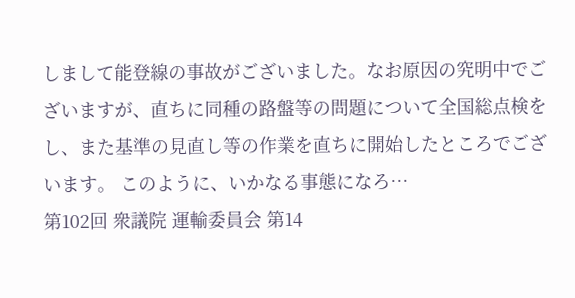しまして能登線の事故がございました。なお原因の究明中でございますが、直ちに同種の路盤等の問題について全国総点検をし、また基準の見直し等の作業を直ちに開始したところでございます。 このように、いかなる事態になろ…
第102回 衆議院 運輸委員会 第14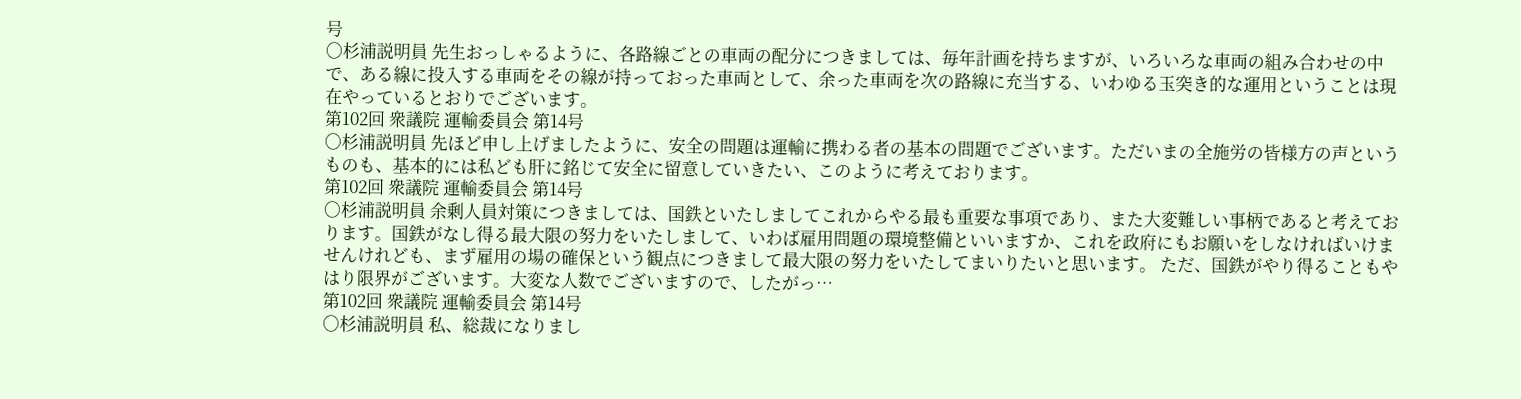号
○杉浦説明員 先生おっしゃるように、各路線ごとの車両の配分につきましては、毎年計画を持ちますが、いろいろな車両の組み合わせの中で、ある線に投入する車両をその線が持っておった車両として、余った車両を次の路線に充当する、いわゆる玉突き的な運用ということは現在やっているとおりでございます。
第102回 衆議院 運輸委員会 第14号
○杉浦説明員 先ほど申し上げましたように、安全の問題は運輸に携わる者の基本の問題でございます。ただいまの全施労の皆様方の声というものも、基本的には私ども肝に銘じて安全に留意していきたい、このように考えております。
第102回 衆議院 運輸委員会 第14号
○杉浦説明員 余剰人員対策につきましては、国鉄といたしましてこれからやる最も重要な事項であり、また大変難しい事柄であると考えております。国鉄がなし得る最大限の努力をいたしまして、いわば雇用問題の環境整備といいますか、これを政府にもお願いをしなければいけませんけれども、まず雇用の場の確保という観点につきまして最大限の努力をいたしてまいりたいと思います。 ただ、国鉄がやり得ることもやはり限界がございます。大変な人数でございますので、したがっ…
第102回 衆議院 運輸委員会 第14号
○杉浦説明員 私、総裁になりまし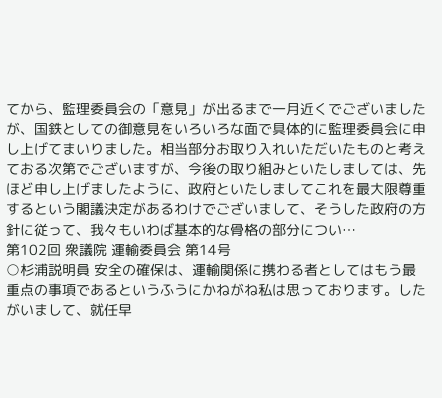てから、監理委員会の「意見」が出るまで一月近くでございましたが、国鉄としての御意見をいろいろな面で具体的に監理委員会に申し上げてまいりました。相当部分お取り入れいただいたものと考えておる次第でございますが、今後の取り組みといたしましては、先ほど申し上げましたように、政府といたしましてこれを最大限尊重するという閣議決定があるわけでございまして、そうした政府の方針に従って、我々もいわば基本的な骨格の部分につい…
第102回 衆議院 運輸委員会 第14号
○杉浦説明員 安全の確保は、運輸関係に携わる者としてはもう最重点の事項であるというふうにかねがね私は思っております。したがいまして、就任早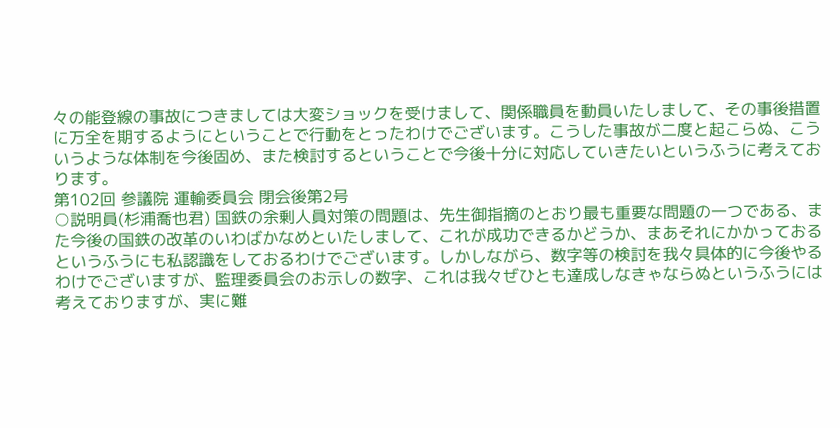々の能登線の事故につきましては大変ショックを受けまして、関係職員を動員いたしまして、その事後措置に万全を期するようにということで行動をとったわけでございます。こうした事故が二度と起こらぬ、こういうような体制を今後固め、また検討するということで今後十分に対応していきたいというふうに考えております。
第102回 参議院 運輸委員会 閉会後第2号
○説明員(杉浦喬也君) 国鉄の余剰人員対策の問題は、先生御指摘のとおり最も重要な問題の一つである、また今後の国鉄の改革のいわばかなめといたしまして、これが成功できるかどうか、まあそれにかかっておるというふうにも私認識をしておるわけでございます。しかしながら、数字等の検討を我々具体的に今後やるわけでございますが、監理委員会のお示しの数字、これは我々ぜひとも達成しなきゃならぬというふうには考えておりますが、実に難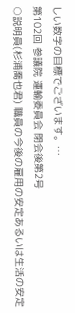しい数字の目標でございます。…
第102回 参議院 運輸委員会 閉会後第2号
○説明員(杉浦喬也君) 職員の今後の雇用の安定あるいは生活の安定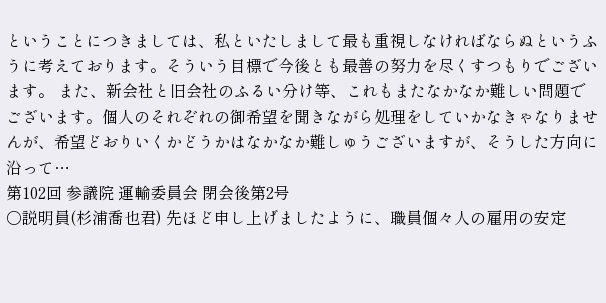ということにつきましては、私といたしまして最も重視しなければならぬというふうに考えております。そういう目標で今後とも最善の努力を尽くすつもりでございます。 また、新会社と旧会社のふるい分け等、これもまたなかなか難しい問題でございます。個人のそれぞれの御希望を聞きながら処理をしていかなきゃなりませんが、希望どおりいくかどうかはなかなか難しゅうございますが、そうした方向に沿って…
第102回 参議院 運輸委員会 閉会後第2号
○説明員(杉浦喬也君) 先ほど申し上げましたように、職員個々人の雇用の安定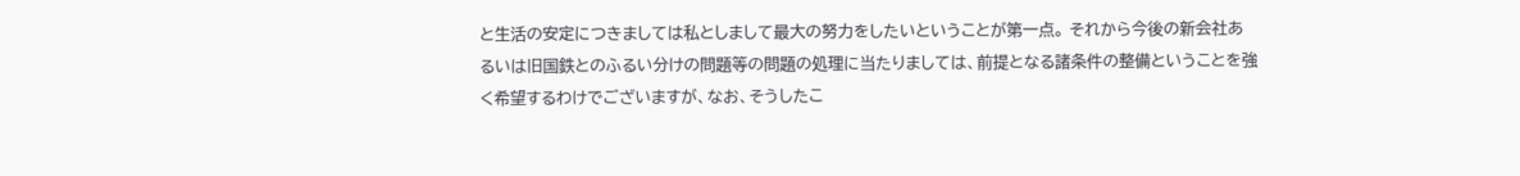と生活の安定につきましては私としまして最大の努力をしたいということが第一点。 それから今後の新会社あるいは旧国鉄とのふるい分けの問題等の問題の処理に当たりましては、前提となる諸条件の整備ということを強く希望するわけでございますが、なお、そうしたこ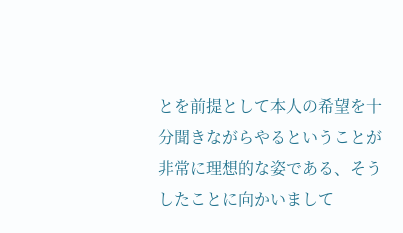とを前提として本人の希望を十分聞きながらやるということが非常に理想的な姿である、そうしたことに向かいまして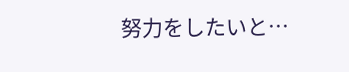努力をしたいと…